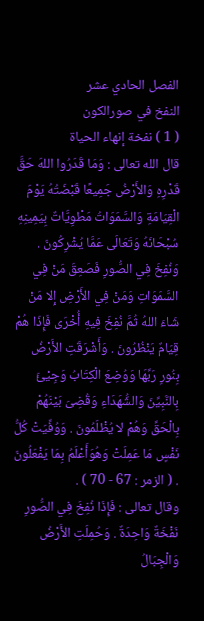الفصل الحادي عشر
النفخ في صورالكون
( 1 ) نفخة إنهاء الحياة
قال الله تعالى : وَمَا قَدَرُوا اللهَ حَقَّ قَدْرِهِ وَالأَرْضُ جَمِيعًا قَبْضَتُهُ يَوْمَ الْقِيَامَةِ وَالسَّمَوَاتُ مَطْوِيَّاتٌ بِيَمِينِهِ سُبْحَانَهُ وَتَعَالَى عَمَّا يُشْرِكُونَ .
وَنُفِخَ فِي الصُّورِ فَصَعِقَ مَنْ فِي السَّمَوَاتِ وَمَنْ فِي الأَرْضِ إِلا مَنْ شَاءَ اللهُ ثُمَّ نُفِخَ فِيهِ أُخْرَى فَإِذَا هُمْ قِيَامٌ يَنْظُرُونَ . وَأَشْرَقَتِ الأَرْضُ بِنُورِ رَبِّهَا وَوُضِعَ الْكِتَابُ وَجِيْئَ بِالنَّبِيِّنَ وَالشُّهَدَاءِ وَقُضِىَ بَيْنَهُمْ بِالْحَقِّ وَهُمْ لا يُظْلَمُونَ . وَوُفِّيَتْ كُلُّ نَفْسٍ مَا عَمِلَتْ وَهُوَأَعْلَمُ بِمَا يَفْعَلُونَ . ( الزمر : 67 - 70 ) .
وقال تعالى : فَإِذَا نُفِخَ فِي الصُّورِ نَفْخَةٌ وَاحِدَةٌ . وَحُمِلَتِ الأَرْضُ وَالْجِبَالُ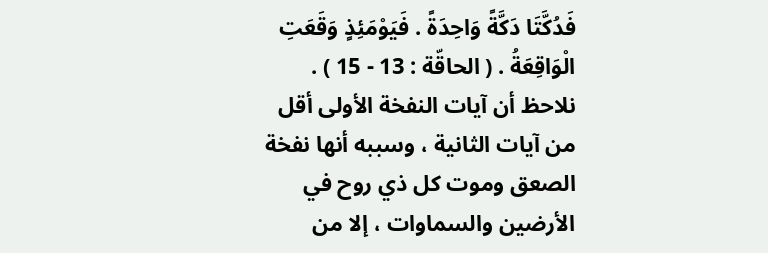فَدُكَّتَا دَكَّةً وَاحِدَةً . فَيَوْمَئِذٍ وَقَعَتِ الْوَاقِعَةُ . ( الحاقّة : 13 - 15 ) .
نلاحظ أن آيات النفخة الأولى أقل من آيات الثانية ، وسببه أنها نفخة الصعق وموت كل ذي روح في الأرضين والسماوات ، إلا من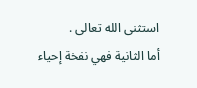استثنى الله تعالى .
أما الثانية فهي نفخة إحياء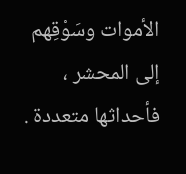الأموات وسَوْقِهم إلى المحشر ، فأحداثها متعددة .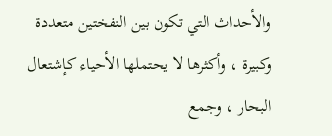والأحداث التي تكون بين النفختين متعددة وكبيرة ، وأكثرها لا يحتملها الأحياء كإشتعال البحار ، وجمع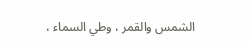الشمس والقمر ، وطي السماء ،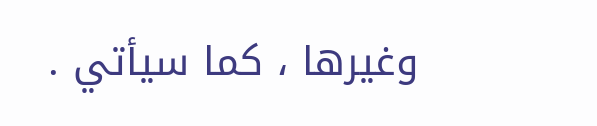وغيرها ، كما سيأتي .